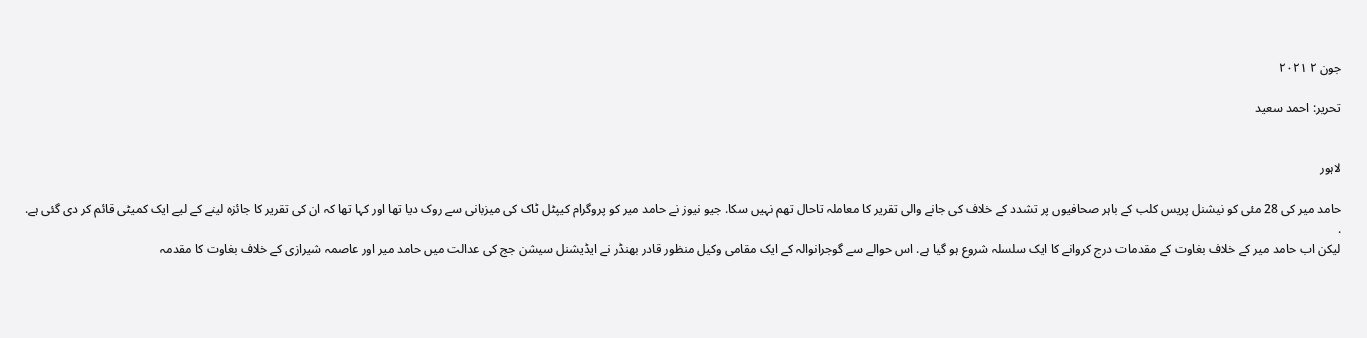جون ٢ ٢٠٢١

تحریر: احمد سعید


لاہور

حامد میر کی 28 مئی کو نیشنل پریس کلب کے باہر صحافیوں پر تشدد کے خلاف کی جانے والی تقریر کا معاملہ تاحال تھم نہیں سکا. جیو نیوز نے حامد میر کو پروگرام کیپٹل ٹاک کی میزبانی سے روک دیا تھا اور کہا تھا کہ ان کی تقریر کا جائزہ لینے کے لیے ایک کمیٹی قائم کر دی گئی ہے.
.
لیکن اب حامد میر کے خلاف بغاوت کے مقدمات درج کروانے کا ایک سلسلہ شروع ہو گیا ہے. اس حوالے سے گوجرانوالہ کے ایک مقامی وکیل منظور قادر بھنڈر نے ایڈیشنل سیشن جج کی عدالت میں حامد میر اور عاصمہ شیرازی کے خلاف بغاوت کا مقدمہ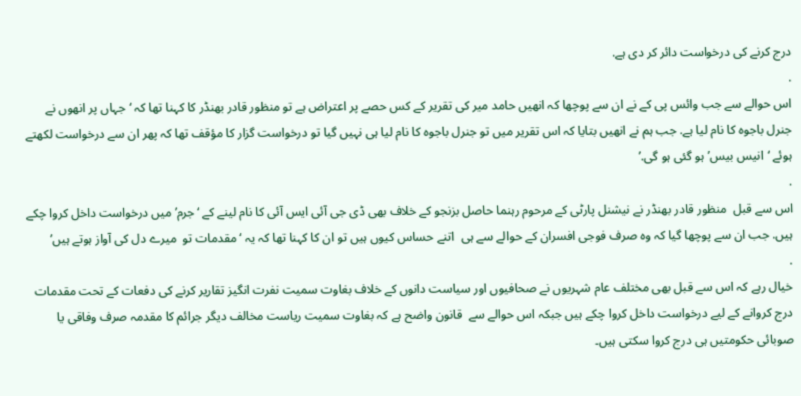درج کرنے کی درخواست دائر کر دی ہے.
.
اس حوالے سے جب وائس پی کے نے ان سے پوچھا کہ انھیں حامد میر کی تقریر کے کس حصے پر اعتراض ہے تو منظور قادر بھنڈر کا کہنا تھا کہ ‘جہاں پر انھوں نے جنرل باجوہ کا نام لیا ہے. جب ہم نے انھیں بتایا کہ اس تقریر میں تو جنرل باجوہ کا نام لیا ہی نہیں گیا تو درخواست گزار کا مؤقف تھا کہ پھر ان سے درخواست لکھتے ہوئے ‘انیس بیس’ ہو گئی ہو گی.’
.
اس سے قبل  منظور قادر بھنڈر نے نیشنل پارٹی کے مرحوم رہنما حاصل بزنجو کے خلاف بھی ڈی جی آئی ایس آئی کا نام لینے کے ‘جرم’ میں درخواست داخل کروا چکے ہیں. جب ان سے پوچھا گیا کہ وہ صرف فوجی افسران کے حوالے سے ہی  اتنے حساس کیوں ہیں تو ان کا کہنا تھا کہ یہ ‘مقدمات تو  میرے دل کی آواز ہوتے ہیں’
.
خیال رہے کہ اس سے قبل بھی مختلف عام شہریوں نے صحافیوں اور سیاست دانوں کے خلاف بغاوت سمیت نفرت انگیز تقاریر کرنے کی دفعات کے تحت مقدمات درج کروانے کے لیے درخواست داخل کروا چکے ہیں جبکہ اس حوالے سے  قانون واضح ہے کہ بغاوت سمیت ریاست مخالف دیگر جرائم کا مقدمہ صرف وفاقی یا صوبائی حکومتیں ہی درج کروا سکتی ہیں۔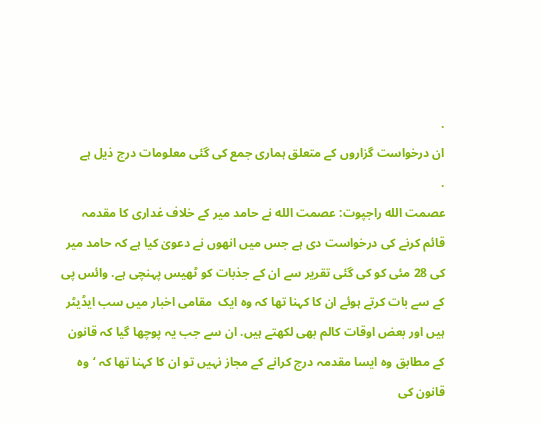.
ان درخواست گزاروں کے متعلق ہماری جمع کی گئی معلومات درج ذیل ہے
.
عصمت الله راجپوت: عصمت الله نے حامد میر کے خلاف غداری کا مقدمہ قائم کرنے کی درخواست دی ہے جس میں انھوں نے دعویٰ کیا ہے کہ حامد میر کی 28 مئی کو کی گئی تقریر سے ان کے جذبات کو ٹھیس پہنچی ہے. وائس پی کے سے بات کرتے ہوئے ان کا کہنا تھا کہ وہ ایک  مقامی اخبار میں سب ایڈیٹر ہیں اور بعض اوقات کالم بھی لکھتے ہیں. ان سے جب یہ پوچھا گیا کہ قانون کے مطابق وہ ایسا مقدمہ درج کرانے کے مجاز نہیں تو ان کا کہنا تھا کہ ‘وہ قانون کی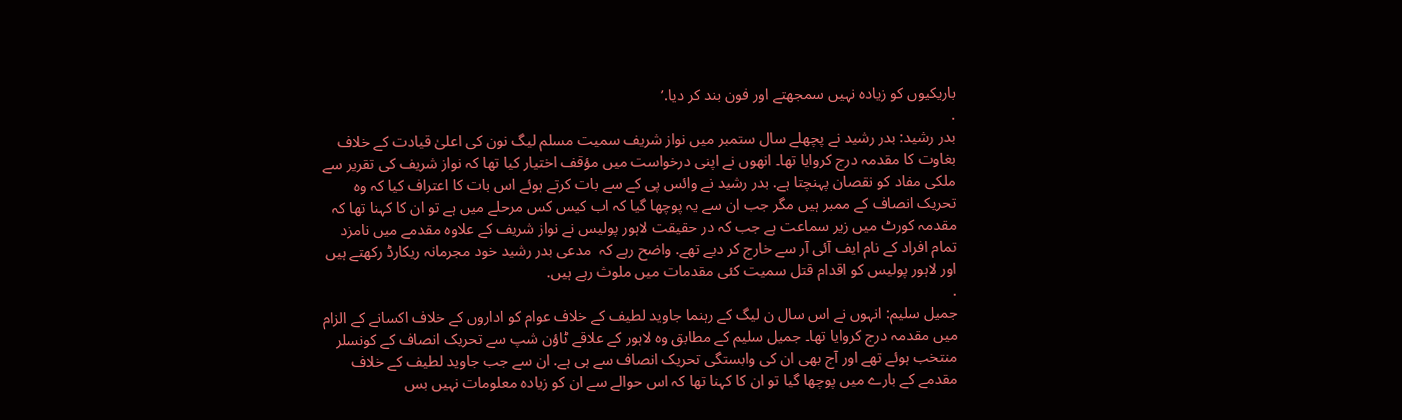باریکیوں کو زیادہ نہیں سمجھتے اور فون بند کر دیا.’
.
بدر رشید: بدر رشید نے پچھلے سال ستمبر میں نواز شریف سمیت مسلم لیگ نون کی اعلیٰ قیادت کے خلاف بغاوت کا مقدمہ درج کروایا تھا۔ انھوں نے اپنی درخواست میں مؤقف اختیار کیا تھا کہ نواز شریف کی تقریر سے ملکی مفاد کو نقصان پہنچتا ہے. بدر رشید نے وائس پی کے سے بات کرتے ہوئے اس بات کا اعتراف کیا کہ وہ تحریک انصاف کے ممبر ہیں مگر جب ان سے یہ پوچھا گیا کہ اب کیس کس مرحلے میں ہے تو ان کا کہنا تھا کہ مقدمہ کورٹ میں زیر سماعت ہے جب کہ در حقیقت لاہور پولیس نے نواز شریف کے علاوہ مقدمے میں نامزد تمام افراد کے نام ایف آئی آر سے خارج کر دیے تھے. واضح رہے کہ  مدعی بدر رشید خود مجرمانہ ریکارڈ رکھتے ہیں اور لاہور پولیس کو اقدام قتل سمیت کئی مقدمات میں ملوث رہے ہیں.
.
جمیل سلیم: انہوں نے اس سال ن لیگ کے رہنما جاوید لطیف کے خلاف عوام کو اداروں کے خلاف اکسانے کے الزام میں مقدمہ درج کروایا تھا۔ جمیل سلیم کے مطابق وہ لاہور کے علاقے ٹاؤن شپ سے تحریک انصاف کے کونسلر منتخب ہوئے تھے اور آج بھی ان کی وابستگی تحریک انصاف سے ہی ہے. ان سے جب جاوید لطیف کے خلاف مقدمے کے بارے میں پوچھا گیا تو ان کا کہنا تھا کہ اس حوالے سے ان کو زیادہ معلومات نہیں بس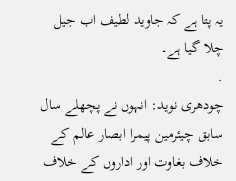یہ پتا ہے کہ جاوید لطیف اب جیل چلا گیا ہے۔
.
چودھری نوید: انہوں نے پچھلے سال سابق چیئرمین پیمرا ابصار عالم کے خلاف بغاوت اور اداروں کے خلاف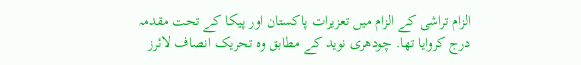الزام تراشی کے الزام میں تعزیرات پاکستان اور پیکا کے تحت مقدمہ درج کروایا تھا. چودھری نوید کے مطابق وہ تحریک انصاف لائرز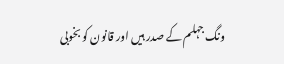ونگ جہلم کے صدر ہیں اور قانون کو بخوبی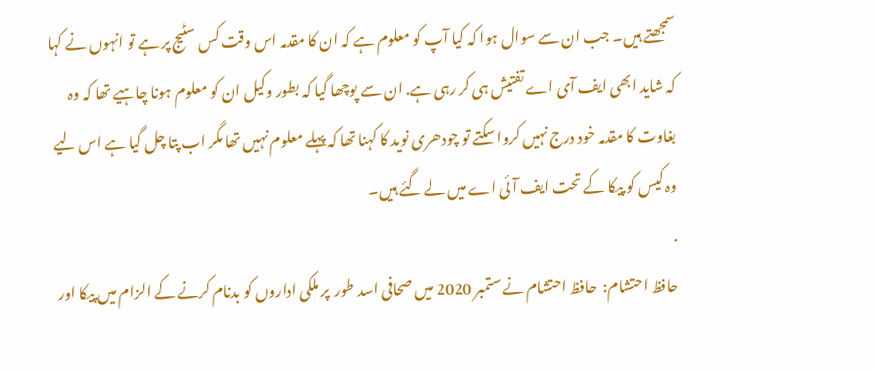سمجھتے ہیں۔ جب ان سے سوال ہوا کہ کیا آپ کو معلوم ہے کہ ان کا مقدمہ اس وقت کس سٹیج پر ہے تو انہوں نے کہا کہ شاید ابھی ایف آی اے تفتیش ہی کر رہی ہے. ان سے پوچھا گیا کہ بطور وکیل ان کو معلوم ہونا چاہیے تھا کہ وہ بغاوت کا مقدمہ خود درج نہیں کروا سکتے تو چودھری نوید کا کہنا تھا کہ پہلے معلوم نہیں تھا مگر اب پتا چل گیا ہے اس لیے وہ کیس کو پیکا کے تحت ایف آئی اے میں لے گئے ہیں۔
.
حافظ احتشام:  حافظ احتشام نے ستمبر 2020 میں صحافی اسد طور  پر ملکی اداروں کو بدنام کرنے کے الزام میں پیکا اور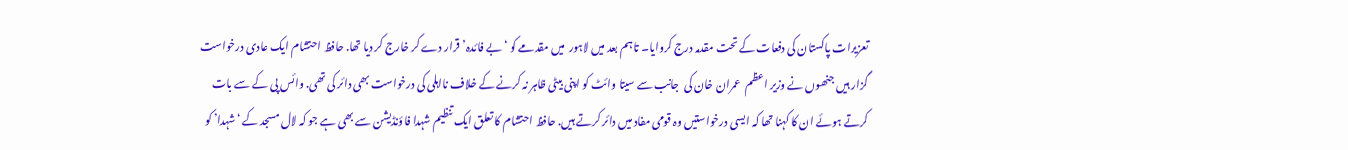تعزیرات پاکستان کی دفعات کے تحت مقدمہ درج کروایا۔ تاہم بعد میں لاہور  میں مقدمے کو ‘بے فائدہ’ قرار دے کر خارج کر دیا تھا. حافظ احتشام ایک عادی درخواست گزار ہیں جنھوں نے وزیر اعظم  عمران خان کی  جانب سے سیتا وائٹ کو اپنی بیٹی ظاہر نہ کرنے کے خلاف نااہلی کی درخواست بھی دائر کی تھی. وائس پی کے سے بات کرتے ہوئے ان کا کہنا تھا کہ ایسی درخواستیں وہ قومی مفاد میں دائر کرتے ہیں. حافظ احتشام کا تعلق ایک تنظیم شہدا فاؤنڈیشن سے بھی ہے جو کہ لال مسجد کے ‘شہدا’ کو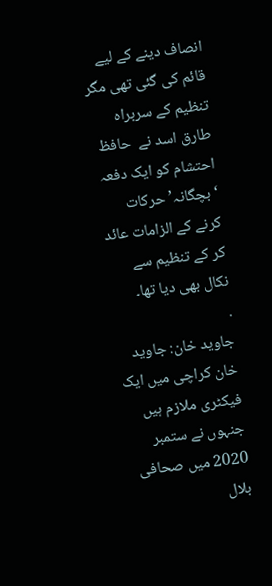انصاف دینے کے لیے قائم کی گئی تھی مگر تنظیم کے سربراہ طارق اسد نے  حافظ احتشام کو ایک دفعہ  ‘بچگانہ’ حرکات کرنے کے الزامات عائد کر کے تنظیم سے نکال بھی دیا تھا۔
.
جاوید خان: جاوید خان کراچی میں ایک فیکٹری ملازم ہیں جنہوں نے ستمبر 2020 میں صحافی بلال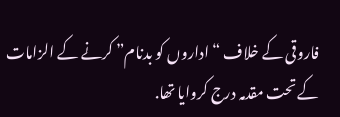فاروقی کے خلاف “اداروں کو بدنام” کرنے کے الزامات کے تحت مقدمہ درج کروایا تھا.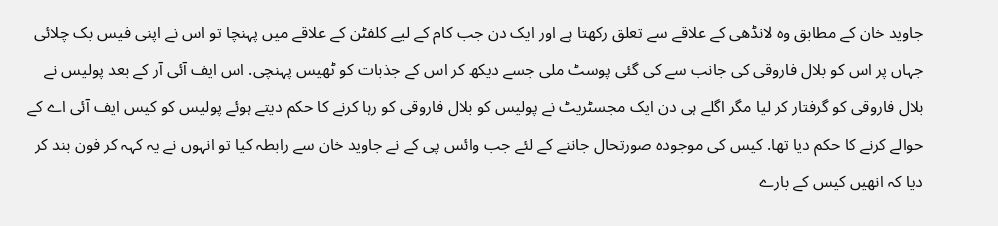جاوید خان کے مطابق وہ لانڈھی کے علاقے سے تعلق رکھتا ہے اور ایک دن جب کام کے لیے کلفٹن کے علاقے میں پہنچا تو اس نے اپنی فیس بک چلائی جہاں پر اس کو بلال فاروقی کی جانب سے کی گئی پوسٹ ملی جسے دیکھ کر اس کے جذبات کو ٹھیس پہنچی. اس ایف آئی آر کے بعد پولیس نے بلال فاروقی کو گرفتار کر لیا مگر اگلے ہی دن ایک مجسٹریٹ نے پولیس کو بلال فاروقی کو رہا کرنے کا حکم دیتے ہوئے پولیس کو کیس ایف آئی اے کے حوالے کرنے کا حکم دیا تھا. کیس کی موجودہ صورتحال جاننے کے لئے جب وائس پی کے نے جاوید خان سے رابطہ کیا تو انہوں نے یہ کہہ کر فون بند کر دیا کہ انھیں کیس کے بارے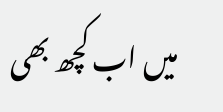میں اب کچھ بھی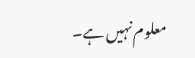معلوم نہیں ہے۔